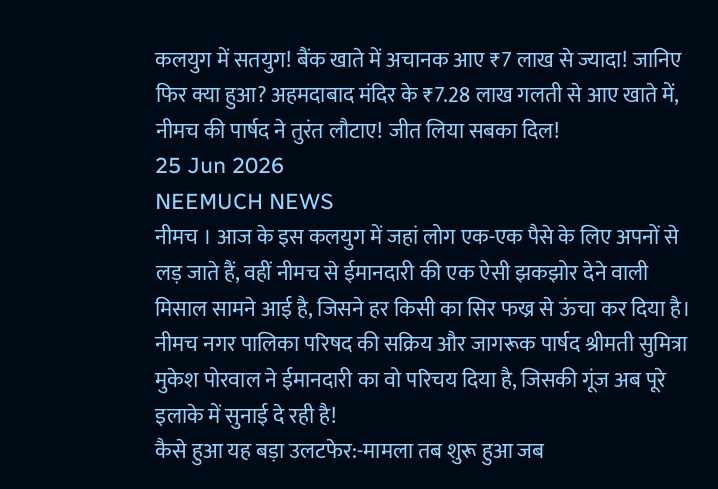कलयुग में सतयुग! बैंक खाते में अचानक आए ₹7 लाख से ज्यादा! जानिए फिर क्या हुआ? अहमदाबाद मंदिर के ₹7.28 लाख गलती से आए खाते में, नीमच की पार्षद ने तुरंत लौटाए! जीत लिया सबका दिल!
25 Jun 2026
NEEMUCH NEWS
नीमच । आज के इस कलयुग में जहां लोग एक-एक पैसे के लिए अपनों से लड़ जाते हैं, वहीं नीमच से ईमानदारी की एक ऐसी झकझोर देने वाली मिसाल सामने आई है, जिसने हर किसी का सिर फख्र से ऊंचा कर दिया है। नीमच नगर पालिका परिषद की सक्रिय और जागरूक पार्षद श्रीमती सुमित्रा मुकेश पोरवाल ने ईमानदारी का वो परिचय दिया है, जिसकी गूंज अब पूरे इलाके में सुनाई दे रही है!
कैसे हुआ यह बड़ा उलटफेर:-मामला तब शुरू हुआ जब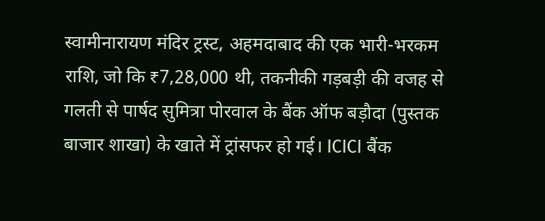स्वामीनारायण मंदिर ट्रस्ट, अहमदाबाद की एक भारी-भरकम राशि, जो कि ₹7,28,000 थी, तकनीकी गड़बड़ी की वजह से गलती से पार्षद सुमित्रा पोरवाल के बैंक ऑफ बड़ौदा (पुस्तक बाजार शाखा) के खाते में ट्रांसफर हो गई। ICICI बैंक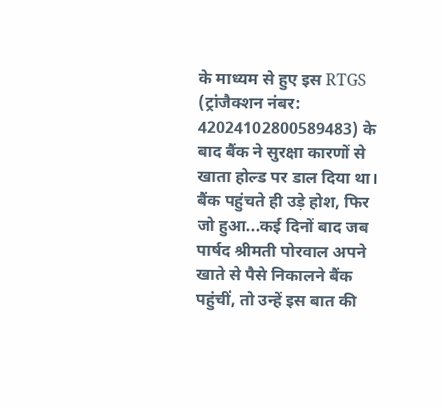के माध्यम से हुए इस RTGS (ट्रांजैक्शन नंबर: 42024102800589483) के बाद बैंक ने सुरक्षा कारणों से खाता होल्ड पर डाल दिया था।
बैंक पहुंचते ही उड़े होश, फिर जो हुआ...कई दिनों बाद जब पार्षद श्रीमती पोरवाल अपने खाते से पैसे निकालने बैंक पहुंचीं, तो उन्हें इस बात की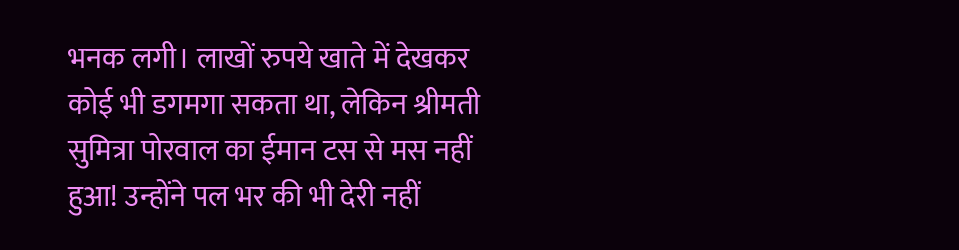भनक लगी। लाखों रुपये खाते में देखकर कोई भी डगमगा सकता था, लेकिन श्रीमती सुमित्रा पोरवाल का ईमान टस से मस नहीं हुआ! उन्होंने पल भर की भी देरी नहीं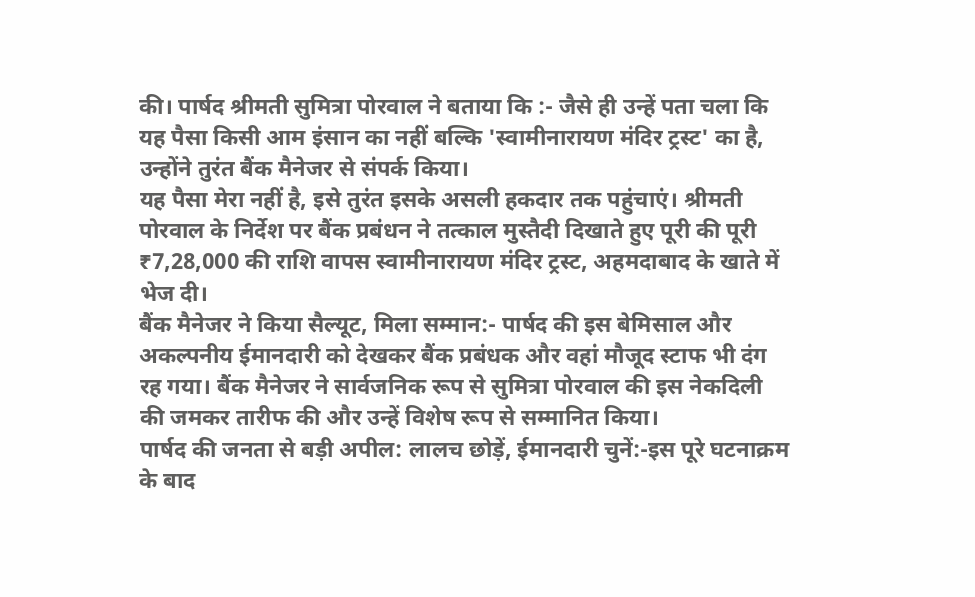की। पार्षद श्रीमती सुमित्रा पोरवाल ने बताया कि :- जैसे ही उन्हें पता चला कि यह पैसा किसी आम इंसान का नहीं बल्कि 'स्वामीनारायण मंदिर ट्रस्ट' का है, उन्होंने तुरंत बैंक मैनेजर से संपर्क किया।
यह पैसा मेरा नहीं है, इसे तुरंत इसके असली हकदार तक पहुंचाएं। श्रीमती पोरवाल के निर्देश पर बैंक प्रबंधन ने तत्काल मुस्तैदी दिखाते हुए पूरी की पूरी ₹7,28,000 की राशि वापस स्वामीनारायण मंदिर ट्रस्ट, अहमदाबाद के खाते में भेज दी।
बैंक मैनेजर ने किया सैल्यूट, मिला सम्मान:- पार्षद की इस बेमिसाल और अकल्पनीय ईमानदारी को देखकर बैंक प्रबंधक और वहां मौजूद स्टाफ भी दंग रह गया। बैंक मैनेजर ने सार्वजनिक रूप से सुमित्रा पोरवाल की इस नेकदिली की जमकर तारीफ की और उन्हें विशेष रूप से सम्मानित किया।
पार्षद की जनता से बड़ी अपील: लालच छोड़ें, ईमानदारी चुनें:-इस पूरे घटनाक्रम के बाद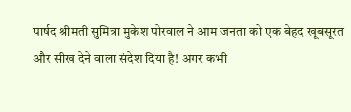पार्षद श्रीमती सुमित्रा मुकेश पोरवाल ने आम जनता को एक बेहद खूबसूरत और सीख देने वाला संदेश दिया है! अगर कभी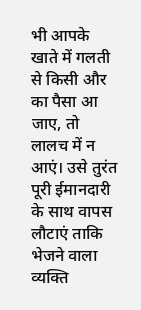भी आपके खाते में गलती से किसी और का पैसा आ जाए, तो लालच में न आएं। उसे तुरंत पूरी ईमानदारी के साथ वापस लौटाएं ताकि भेजने वाला व्यक्ति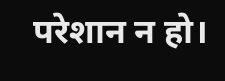परेशान न हो।